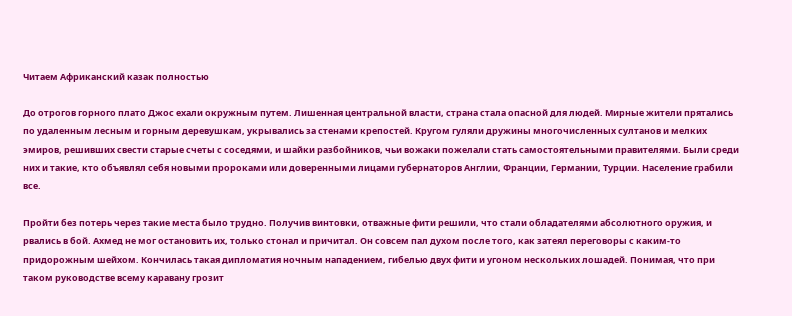Читаем Африканский казак полностью

До отрогов горного плато Джос ехали окружным путем. Лишенная центральной власти, страна стала опасной для людей. Мирные жители прятались по удаленным лесным и горным деревушкам, укрывались за стенами крепостей. Кругом гуляли дружины многочисленных султанов и мелких эмиров, решивших свести старые счеты с соседями, и шайки разбойников, чьи вожаки пожелали стать самостоятельными правителями. Были среди них и такие, кто объявлял себя новыми пророками или доверенными лицами губернаторов Англии, Франции, Германии, Турции. Население грабили все.

Пройти без потерь через такие места было трудно. Получив винтовки, отважные фити решили, что стали обладателями абсолютного оружия, и рвались в бой. Ахмед не мог остановить их, только стонал и причитал. Он совсем пал духом после того, как затеял переговоры с каким-то придорожным шейхом. Кончилась такая дипломатия ночным нападением, гибелью двух фити и угоном нескольких лошадей. Понимая, что при таком руководстве всему каравану грозит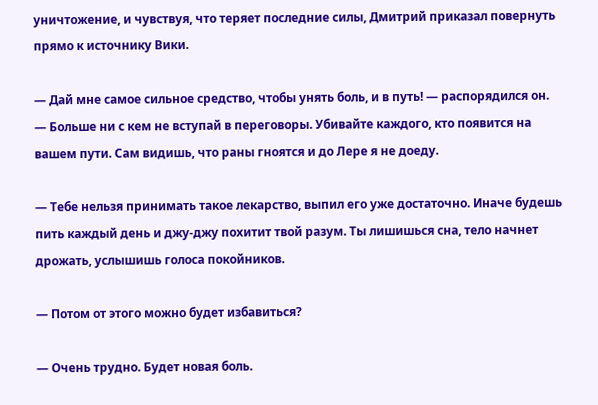уничтожение, и чувствуя, что теряет последние силы, Дмитрий приказал повернуть прямо к источнику Вики.

— Дай мне самое сильное средство, чтобы унять боль, и в путь! — распорядился он. — Больше ни с кем не вступай в переговоры. Убивайте каждого, кто появится на вашем пути. Сам видишь, что раны гноятся и до Лере я не доеду.

— Тебе нельзя принимать такое лекарство, выпил его уже достаточно. Иначе будешь пить каждый день и джу-джу похитит твой разум. Ты лишишься сна, тело начнет дрожать, услышишь голоса покойников.

— Потом от этого можно будет избавиться?

— Очень трудно. Будет новая боль.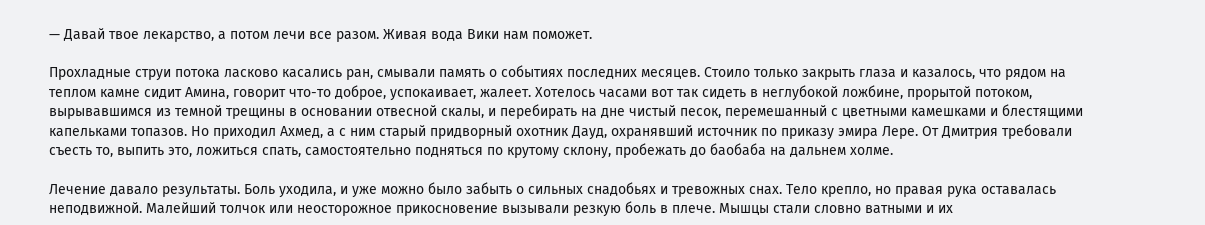— Давай твое лекарство, а потом лечи все разом. Живая вода Вики нам поможет.

Прохладные струи потока ласково касались ран, смывали память о событиях последних месяцев. Стоило только закрыть глаза и казалось, что рядом на теплом камне сидит Амина, говорит что-то доброе, успокаивает, жалеет. Хотелось часами вот так сидеть в неглубокой ложбине, прорытой потоком, вырывавшимся из темной трещины в основании отвесной скалы, и перебирать на дне чистый песок, перемешанный с цветными камешками и блестящими капельками топазов. Но приходил Ахмед, а с ним старый придворный охотник Дауд, охранявший источник по приказу эмира Лере. От Дмитрия требовали съесть то, выпить это, ложиться спать, самостоятельно подняться по крутому склону, пробежать до баобаба на дальнем холме.

Лечение давало результаты. Боль уходила, и уже можно было забыть о сильных снадобьях и тревожных снах. Тело крепло, но правая рука оставалась неподвижной. Малейший толчок или неосторожное прикосновение вызывали резкую боль в плече. Мышцы стали словно ватными и их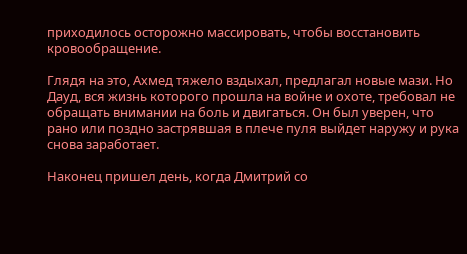приходилось осторожно массировать, чтобы восстановить кровообращение.

Глядя на это, Ахмед тяжело вздыхал, предлагал новые мази. Но Дауд, вся жизнь которого прошла на войне и охоте, требовал не обращать внимании на боль и двигаться. Он был уверен, что рано или поздно застрявшая в плече пуля выйдет наружу и рука снова заработает.

Наконец пришел день, когда Дмитрий со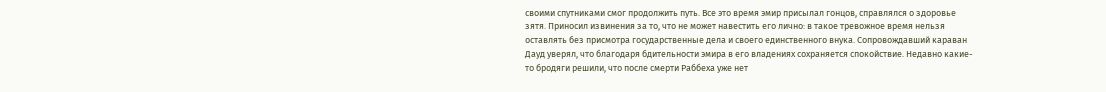своими спутниками смог продолжить путь. Все это время эмир присылал гонцов, справлялся о здоровье зятя. Приносил извинения за то, что не может навестить его лично: в такое тревожное время нельзя оставлять без присмотра государственные дела и своего единственного внука. Сопровождавший караван Дауд уверял, что благодаря бдительности эмира в его владениях сохраняется спокойствие. Недавно какие-то бродяги решили, что после смерти Раббеха уже нет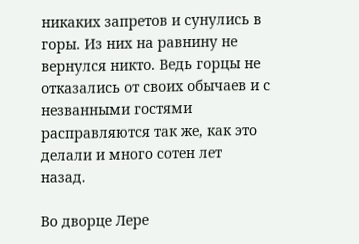никаких запретов и сунулись в горы. Из них на равнину не вернулся никто. Ведь горцы не отказались от своих обычаев и с незванными гостями расправляются так же, как это делали и много сотен лет назад.

Во дворце Лере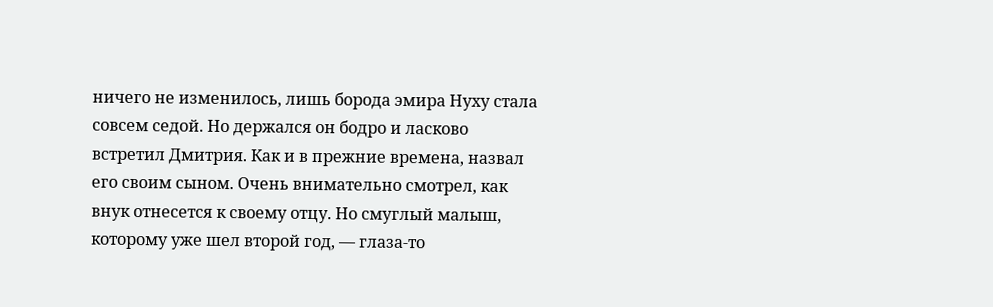ничего не изменилось, лишь борода эмира Нуху стала совсем седой. Но держался он бодро и ласково встретил Дмитрия. Как и в прежние времена, назвал его своим сыном. Очень внимательно смотрел, как внук отнесется к своему отцу. Но смуглый малыш, которому уже шел второй год, — глаза-то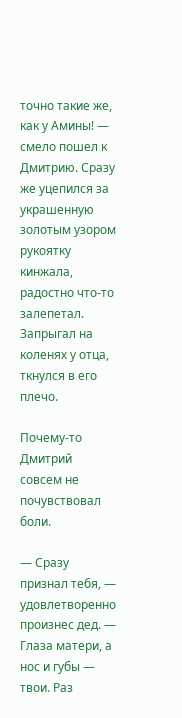точно такие же, как у Амины! — смело пошел к Дмитрию. Сразу же уцепился за украшенную золотым узором рукоятку кинжала, радостно что-то залепетал. Запрыгал на коленях у отца, ткнулся в его плечо.

Почему-то Дмитрий совсем не почувствовал боли.

— Сразу признал тебя, — удовлетворенно произнес дед. — Глаза матери, а нос и губы — твои. Раз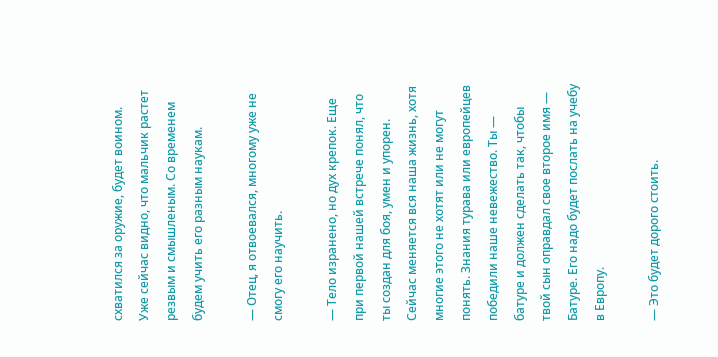схватился за оружие, будет воином. Уже сейчас видно, что мальчик растет резвым и смышленым. Со временем будем учить его разным наукам.

— Отец, я отвоевался, многому уже не смогу его научить.

— Тело изранено, но дух крепок. Еще при первой нашей встрече понял, что ты создан для боя, умен и упорен. Сейчас меняется вся наша жизнь, хотя многие этого не хотят или не могут понять. Знания турава или европейцев победили наше невежество. Ты — батуре и должен сделать так, чтобы твой сын оправдал свое второе имя — Батуре. Его надо будет послать на учебу в Европу.

— Это будет дорого стоить.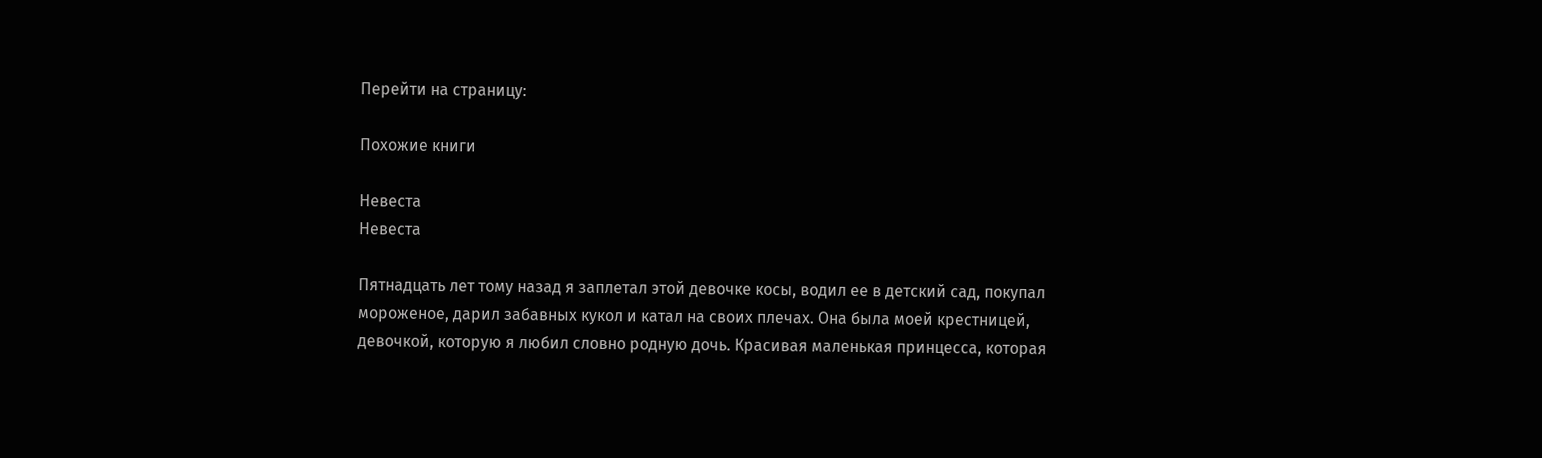Перейти на страницу:

Похожие книги

Невеста
Невеста

Пятнадцать лет тому назад я заплетал этой девочке косы, водил ее в детский сад, покупал мороженое, дарил забавных кукол и катал на своих плечах. Она была моей крестницей, девочкой, которую я любил словно родную дочь. Красивая маленькая принцесса, которая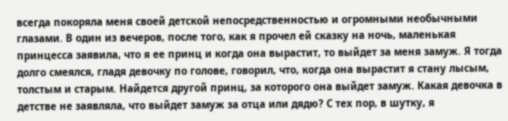всегда покоряла меня своей детской непосредственностью и огромными необычными глазами. В один из вечеров, после того, как я прочел ей сказку на ночь, маленькая принцесса заявила, что я ее принц и когда она вырастит, то выйдет за меня замуж. Я тогда долго смеялся, гладя девочку по голове, говорил, что, когда она вырастит я стану лысым, толстым и старым. Найдется другой принц, за которого она выйдет замуж. Какая девочка в детстве не заявляла, что выйдет замуж за отца или дядю? С тех пор, в шутку, я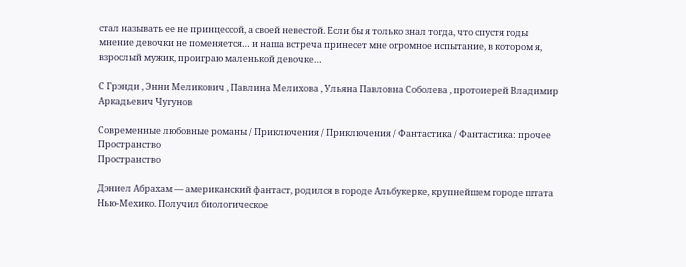стал называть ее не принцессой, а своей невестой. Если бы я только знал тогда, что спустя годы мнение девочки не поменяется… и наша встреча принесет мне огромное испытание, в котором я, взрослый мужик, проиграю маленькой девочке…

С Грэнди , Энни Меликович , Павлина Мелихова , Ульяна Павловна Соболева , протоиерей Владимир Аркадьевич Чугунов

Современные любовные романы / Приключения / Приключения / Фантастика / Фантастика: прочее
Пространство
Пространство

Дэниел Абрахам — американский фантаст, родился в городе Альбукерке, крупнейшем городе штата Нью-Мехико. Получил биологическое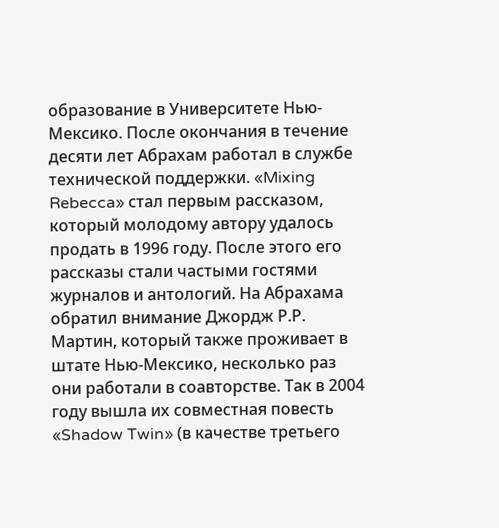образование в Университете Нью-Мексико. После окончания в течение десяти лет Абрахам работал в службе технической поддержки. «Mixing Rebecca» стал первым рассказом, который молодому автору удалось продать в 1996 году. После этого его рассказы стали частыми гостями журналов и антологий. На Абрахама обратил внимание Джордж Р.Р. Мартин, который также проживает в штате Нью-Мексико, несколько раз они работали в соавторстве. Так в 2004 году вышла их совместная повесть «Shadow Twin» (в качестве третьего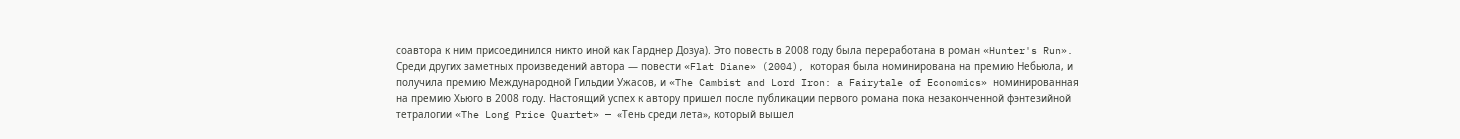соавтора к ним присоединился никто иной как Гарднер Дозуа). Это повесть в 2008 году была переработана в роман «Hunter's Run». Среди других заметных произведений автора — повести «Flat Diane» (2004), которая была номинирована на премию Небьюла, и получила премию Международной Гильдии Ужасов, и «The Cambist and Lord Iron: a Fairytale of Economics» номинированная на премию Хьюго в 2008 году. Настоящий успех к автору пришел после публикации первого романа пока незаконченной фэнтезийной тетралогии «The Long Price Quartet» — «Тень среди лета», который вышел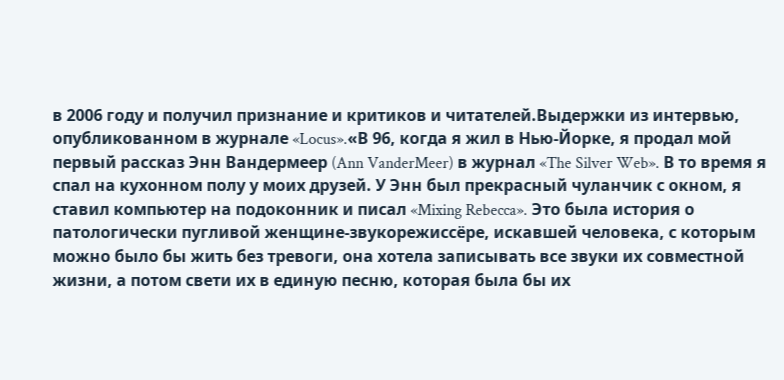в 2006 году и получил признание и критиков и читателей.Выдержки из интервью, опубликованном в журнале «Locus».«В 96, когда я жил в Нью-Йорке, я продал мой первый рассказ Энн Вандермеер (Ann VanderMeer) в журнал «The Silver Web». В то время я спал на кухонном полу у моих друзей. У Энн был прекрасный чуланчик с окном, я ставил компьютер на подоконник и писал «Mixing Rebecca». Это была история о патологически пугливой женщине-звукорежиссёре, искавшей человека, с которым можно было бы жить без тревоги, она хотела записывать все звуки их совместной жизни, а потом свети их в единую песню, которая была бы их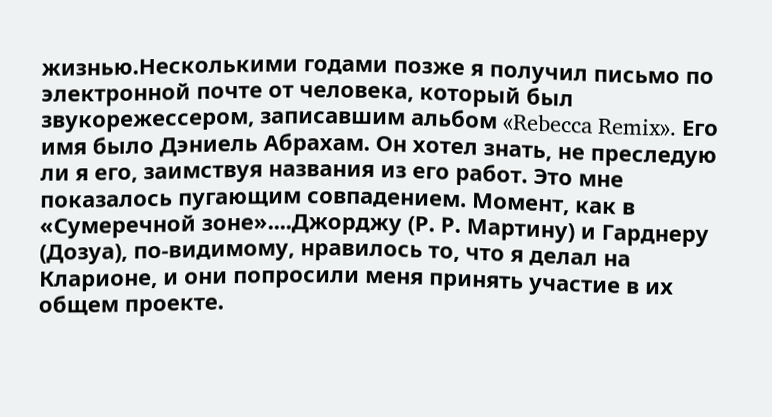жизнью.Несколькими годами позже я получил письмо по электронной почте от человека, который был звукорежессером, записавшим альбом «Rebecca Remix». Его имя было Дэниель Абрахам. Он хотел знать, не преследую ли я его, заимствуя названия из его работ. Это мне показалось пугающим совпадением. Момент, как в «Сумеречной зоне»....Джорджу (Р. Р. Мартину) и Гарднеру (Дозуа), по-видимому, нравилось то, что я делал на Кларионе, и они попросили меня принять участие в их общем проекте.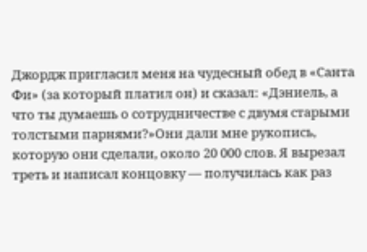Джордж пригласил меня на чудесный обед в «Санта Фи» (за который платил он) и сказал: «Дэниель, а что ты думаешь о сотрудничестве с двумя старыми толстыми парнями?»Они дали мне рукопись, которую они сделали, около 20 000 слов. Я вырезал треть и написал концовку — получилась как раз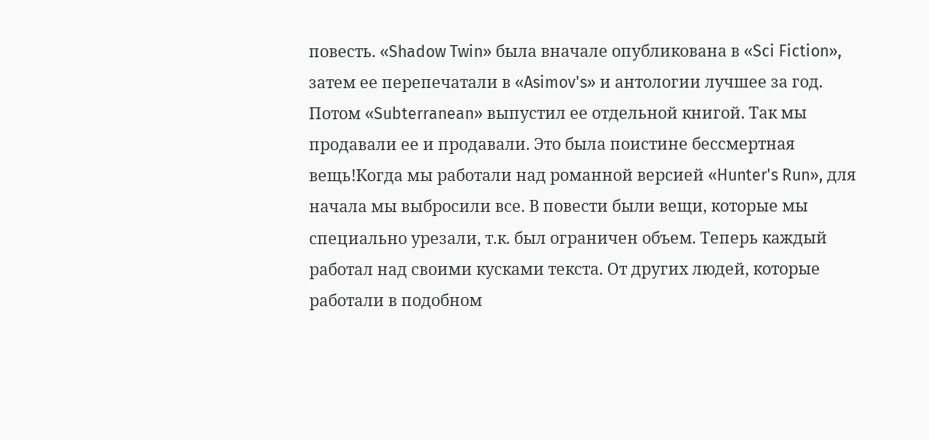повесть. «Shadow Twin» была вначале опубликована в «Sci Fiction», затем ее перепечатали в «Asimov's» и антологии лучшее за год. Потом «Subterranean» выпустил ее отдельной книгой. Так мы продавали ее и продавали. Это была поистине бессмертная вещь!Когда мы работали над романной версией «Hunter's Run», для начала мы выбросили все. В повести были вещи, которые мы специально урезали, т.к. был ограничен объем. Теперь каждый работал над своими кусками текста. От других людей, которые работали в подобном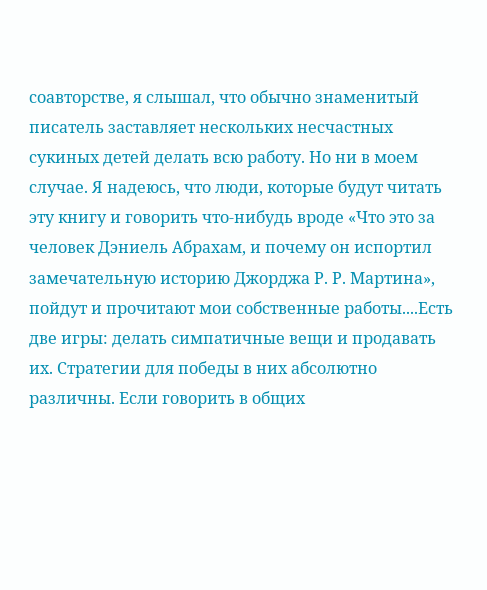соавторстве, я слышал, что обычно знаменитый писатель заставляет нескольких несчастных сукиных детей делать всю работу. Но ни в моем случае. Я надеюсь, что люди, которые будут читать эту книгу и говорить что-нибудь вроде «Что это за человек Дэниель Абрахам, и почему он испортил замечательную историю Джорджа Р. Р. Мартина», пойдут и прочитают мои собственные работы....Есть две игры: делать симпатичные вещи и продавать их. Стратегии для победы в них абсолютно различны. Если говорить в общих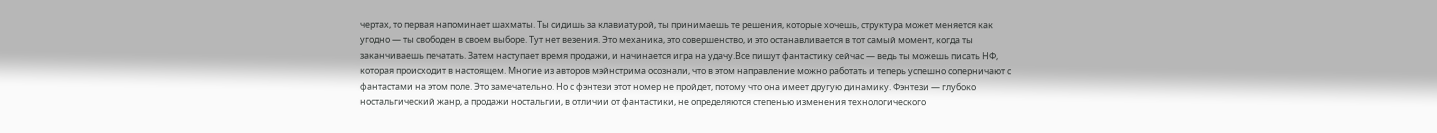чертах, то первая напоминает шахматы. Ты сидишь за клавиатурой, ты принимаешь те решения, которые хочешь, структура может меняется как угодно — ты свободен в своем выборе. Тут нет везения. Это механика, это совершенство, и это останавливается в тот самый момент, когда ты заканчиваешь печатать. Затем наступает время продажи, и начинается игра на удачу.Все пишут фантастику сейчас — ведь ты можешь писать НФ, которая происходит в настоящем. Многие из авторов мэйнстрима осознали, что в этом направление можно работать и теперь успешно соперничают с фантастами на этом поле. Это замечательно. Но с фэнтези этот номер не пройдет, потому что она имеет другую динамику. Фэнтези — глубоко ностальгический жанр, а продажи ностальгии, в отличии от фантастики, не определяются степенью изменения технологического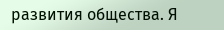развития общества. Я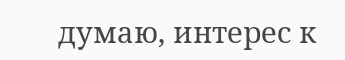думаю, интерес к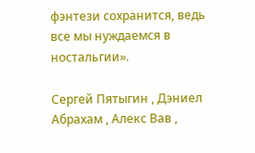фэнтези сохранится, ведь все мы нуждаемся в ностальгии».

Сергей Пятыгин , Дэниел Абрахам , Алекс Вав ,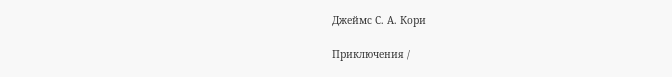Джеймс С. А. Кори

Приключения /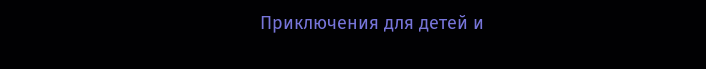Приключения для детей и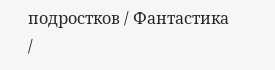подростков / Фантастика /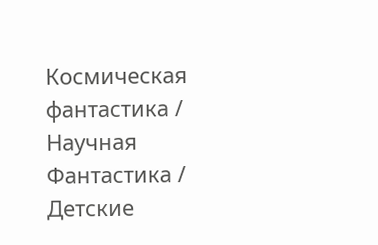Космическая фантастика / Научная Фантастика / Детские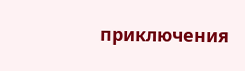приключения